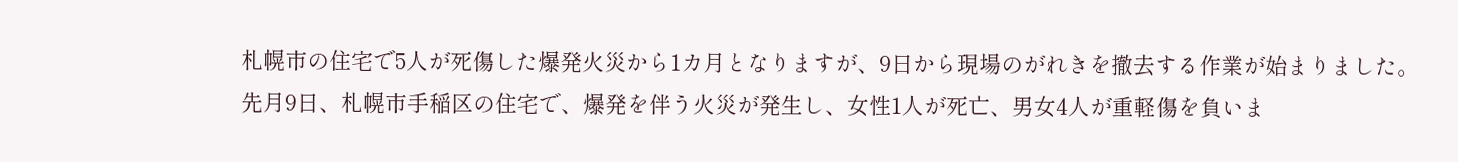札幌市の住宅で5人が死傷した爆発火災から1カ月となりますが、9日から現場のがれきを撤去する作業が始まりました。
先月9日、札幌市手稲区の住宅で、爆発を伴う火災が発生し、女性1人が死亡、男女4人が重軽傷を負いま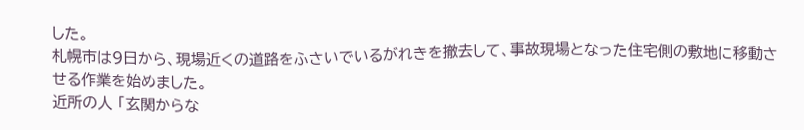した。
札幌市は9日から、現場近くの道路をふさいでいるがれきを撤去して、事故現場となった住宅側の敷地に移動させる作業を始めました。
近所の人 「玄関からな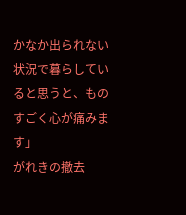かなか出られない状況で暮らしていると思うと、ものすごく心が痛みます」
がれきの撤去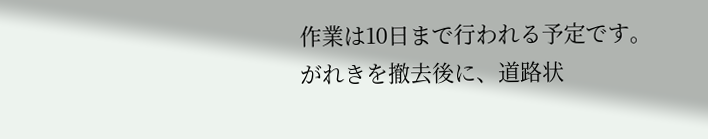作業は10日まで行われる予定です。
がれきを撤去後に、道路状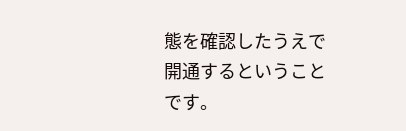態を確認したうえで開通するということです。